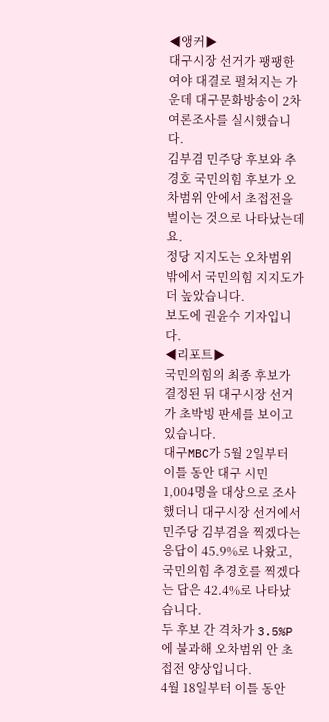◀앵커▶
대구시장 선거가 팽팽한 여야 대결로 펼쳐지는 가운데 대구문화방송이 2차 여론조사를 실시했습니다.
김부겸 민주당 후보와 추경호 국민의힘 후보가 오차범위 안에서 초접전을 벌이는 것으로 나타났는데요.
정당 지지도는 오차범위 밖에서 국민의힘 지지도가 더 높았습니다.
보도에 권윤수 기자입니다.
◀리포트▶
국민의힘의 최종 후보가 결정된 뒤 대구시장 선거가 초박빙 판세를 보이고 있습니다.
대구MBC가 5월 2일부터 이틀 동안 대구 시민 1,004명을 대상으로 조사했더니 대구시장 선거에서 민주당 김부겸을 찍겠다는 응답이 45.9%로 나왔고, 국민의힘 추경호를 찍겠다는 답은 42.4%로 나타났습니다.
두 후보 간 격차가 3.5%P에 불과해 오차범위 안 초접전 양상입니다.
4월 18일부터 이틀 동안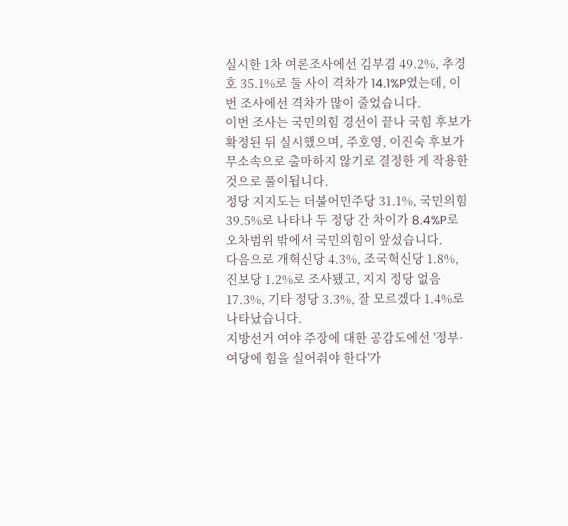실시한 1차 여론조사에선 김부겸 49.2%, 추경호 35.1%로 둘 사이 격차가 14.1%P였는데, 이번 조사에선 격차가 많이 줄었습니다.
이번 조사는 국민의힘 경선이 끝나 국힘 후보가 확정된 뒤 실시했으며, 주호영, 이진숙 후보가 무소속으로 출마하지 않기로 결정한 게 작용한 것으로 풀이됩니다.
정당 지지도는 더불어민주당 31.1%, 국민의힘 39.5%로 나타나 두 정당 간 차이가 8.4%P로 오차범위 밖에서 국민의힘이 앞섰습니다.
다음으로 개혁신당 4.3%, 조국혁신당 1.8%, 진보당 1.2%로 조사됐고, 지지 정당 없음 17.3%, 기타 정당 3.3%, 잘 모르겠다 1.4%로 나타났습니다.
지방선거 여야 주장에 대한 공감도에선 '정부·여당에 힘을 실어줘야 한다'가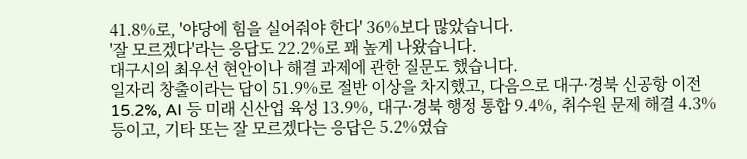41.8%로, '야당에 힘을 실어줘야 한다' 36%보다 많았습니다.
'잘 모르겠다'라는 응답도 22.2%로 꽤 높게 나왔습니다.
대구시의 최우선 현안이나 해결 과제에 관한 질문도 했습니다.
일자리 창출이라는 답이 51.9%로 절반 이상을 차지했고, 다음으로 대구·경북 신공항 이전 15.2%, AI 등 미래 신산업 육성 13.9%, 대구·경북 행정 통합 9.4%, 취수원 문제 해결 4.3% 등이고, 기타 또는 잘 모르겠다는 응답은 5.2%였습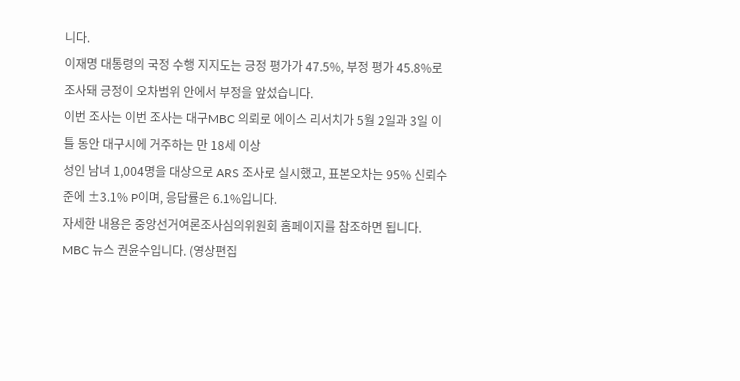니다.
이재명 대통령의 국정 수행 지지도는 긍정 평가가 47.5%, 부정 평가 45.8%로 조사돼 긍정이 오차범위 안에서 부정을 앞섰습니다.
이번 조사는 이번 조사는 대구MBC 의뢰로 에이스 리서치가 5월 2일과 3일 이틀 동안 대구시에 거주하는 만 18세 이상
성인 남녀 1,004명을 대상으로 ARS 조사로 실시했고, 표본오차는 95% 신뢰수준에 ±3.1% P이며, 응답률은 6.1%입니다.
자세한 내용은 중앙선거여론조사심의위원회 홈페이지를 참조하면 됩니다.
MBC 뉴스 권윤수입니다. (영상편집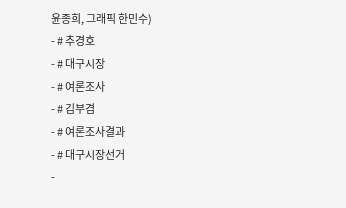윤종희, 그래픽 한민수)
- # 추경호
- # 대구시장
- # 여론조사
- # 김부겸
- # 여론조사결과
- # 대구시장선거
-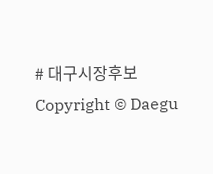# 대구시장후보
Copyright © Daegu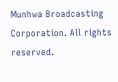Munhwa Broadcasting Corporation. All rights reserved.